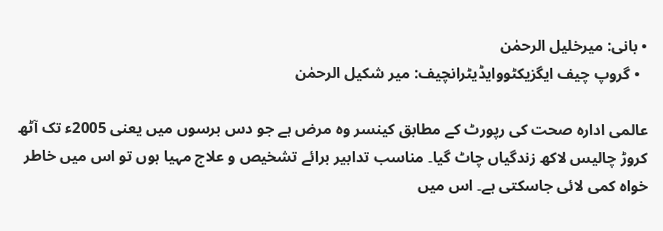• بانی: میرخلیل الرحمٰن
  • گروپ چیف ایگزیکٹووایڈیٹرانچیف: میر شکیل الرحمٰن

عالمی ادارہ صحت کی رپورٹ کے مطابق کینسر وہ مرض ہے جو دس برسوں میں یعنی 2005ء تک آٹھ کروڑ چالیس لاکھ زندگیاں چاٹ گیا۔ مناسب تدابیر برائے تشخیص و علاج مہیا ہوں تو اس میں خاطر خواہ کمی لائی جاسکتی ہے۔ اس میں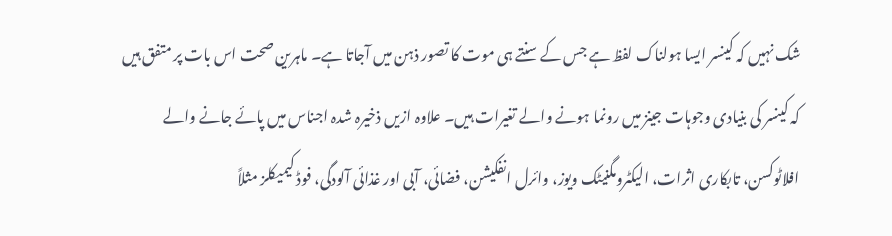شک نہیں کہ کینسر ایسا ہولناک لفظ ہے جس کے سنتے ہی موت کا تصور ذہن میں آجاتا ہے۔ ماہرین صحت اس بات پر متفق ہیں کہ کینسر کی بنیادی وجوہات جینز میں رونما ہونے والے تغیرات ہیں۔ علاوہ ازیں ذخیرہ شدہ اجناس میں پائے جانے والے افلاٹوکسن، تابکاری اثرات، الیکٹرومگنیٹک ویوز، وائرل انفکیشن، فضائی، آبی اور غذائی آلودگی، فوڈ کیمیکلز مثلاً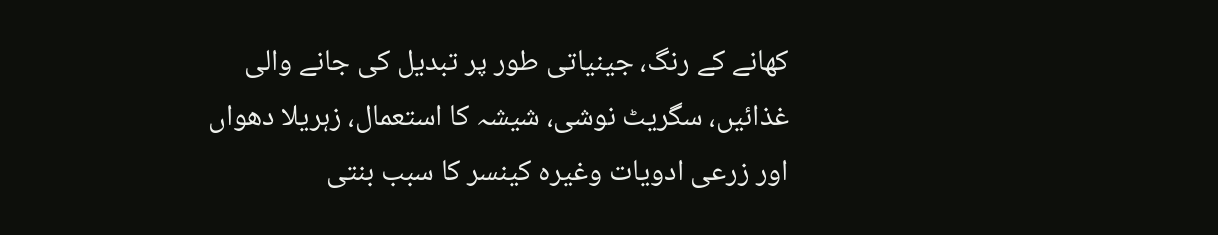کھانے کے رنگ، جینیاتی طور پر تبدیل کی جانے والی غذائیں، سگریٹ نوشی، شیشہ کا استعمال، زہریلا دھواں اور زرعی ادویات وغیرہ کینسر کا سبب بنتی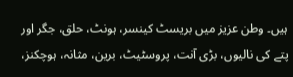ہیں۔ وطن عزیز میں بریسٹ کینسر، ہونٹ، حلق، جگر اور پتے کی نالیوں، بڑی آنت، پروسٹیٹ، برین، مثانہ، ہوچکنز،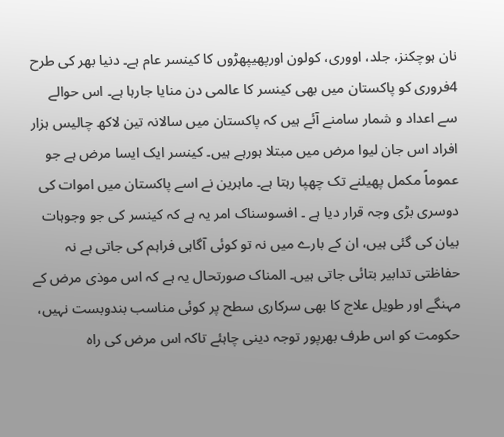نان ہوچکنز، جلد، اووری، کولون اورپھیپھڑوں کا کینسر عام ہے۔ دنیا بھر کی طرح 4فروری کو پاکستان میں بھی کینسر کا عالمی دن منایا جارہا ہے۔ اس حوالے سے اعداد و شمار سامنے آئے ہیں کہ پاکستان میں سالانہ تین لاکھ چالیس ہزار افراد اس جان لیوا مرض میں مبتلا ہورہے ہیں۔ کینسر ایک ایسا مرض ہے جو عموماً مکمل پھیلنے تک چھپا رہتا ہے۔ ماہرین نے اسے پاکستان میں اموات کی دوسری بڑی وجہ قرار دیا ہے ۔ افسوسناک امر یہ ہے کہ کینسر کی جو وجوہات بیان کی گئی ہیں، ان کے بارے میں نہ تو کوئی آگاہی فراہم کی جاتی ہے نہ حفاظتی تدابیر بتائی جاتی ہیں۔ المناک صورتحال یہ ہے کہ اس موذی مرض کے مہنگے اور طویل علاج کا بھی سرکاری سطح پر کوئی مناسب بندوبست نہیں، حکومت کو اس طرف بھرپور توجہ دینی چاہئے تاکہ اس مرض کی راہ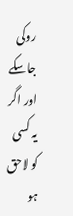روکی جاسکے اور اگر یہ کسی کو لاحق ہو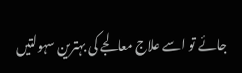جائے تو اسے علاج معالجے کی بہترین سہولتیں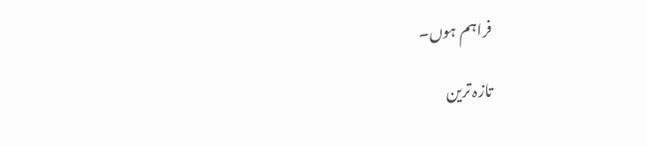فراہم ہوں۔

تازہ ترین